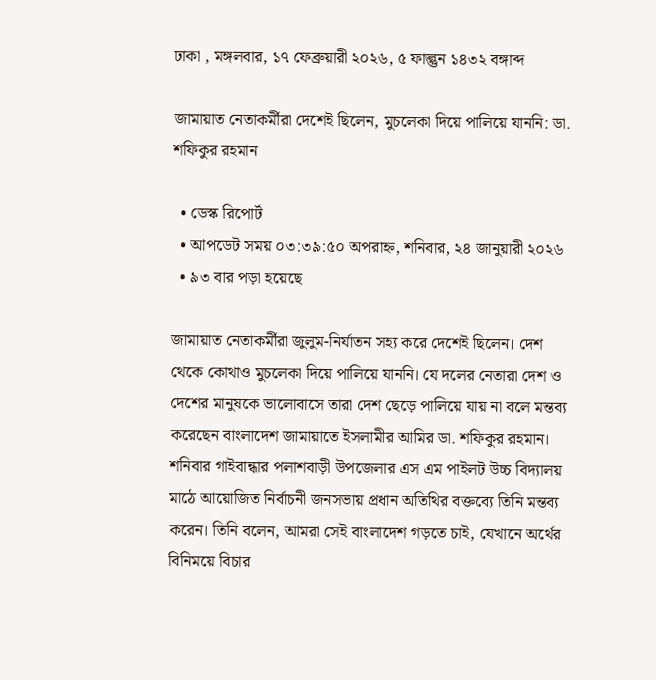ঢাকা , মঙ্গলবার, ১৭ ফেব্রুয়ারী ২০২৬, ৫ ফাল্গুন ১৪৩২ বঙ্গাব্দ

জামায়াত নেতাকর্মীরা দেশেই ছিলেন, মুচলেকা দিয়ে পালিয়ে যাননি: ডা. শফিকুর রহমান

  • ডেস্ক রিপোর্ট
  • আপডেট সময় ০৩:৩৯:৫০ অপরাহ্ন, শনিবার, ২৪ জানুয়ারী ২০২৬
  • ৯৩ বার পড়া হয়েছে

জামায়াত নেতাকর্মীরা জুলুম-নির্যাতন সহ্য করে দেশেই ছিলেন। দেশ থেকে কোথাও মুচলেকা দিয়ে পালিয়ে যাননি। যে দলের নেতারা দেশ ও দেশের মানুষকে ভালোবাসে তারা দেশ ছেড়ে পালিয়ে যায় না বলে মন্তব্য করেছেন বাংলাদেশ জামায়াতে ইসলামীর আমির ডা. শফিকুর রহমান। শনিবার গাইবান্ধার পলাশবাড়ী উপজেলার এস এম পাইলট উচ্চ বিদ্যালয় মাঠে আয়োজিত নির্বাচনী জনসভায় প্রধান অতিথির বক্তব্যে তিনি মন্তব্য করেন। তিনি বলেন, আমরা সেই বাংলাদেশ গড়তে চাই, যেখানে অর্থের বিনিময়ে বিচার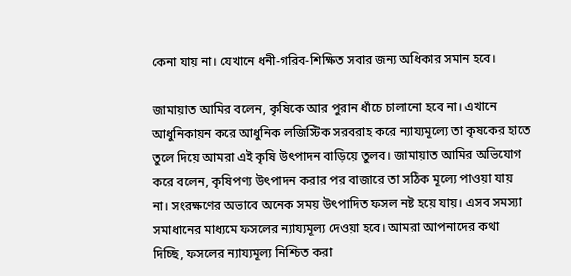কেনা যায় না। যেখানে ধনী-গরিব-শিক্ষিত সবার জন্য অধিকার সমান হবে।

জামায়াত আমির বলেন, কৃষিকে আর পুরান ধাঁচে চালানো হবে না। এখানে আধুনিকায়ন করে আধুনিক লজিস্টিক সরবরাহ করে ন্যায্যমূল্যে তা কৃষকের হাতে তুলে দিয়ে আমরা এই কৃষি উৎপাদন বাড়িয়ে তুলব। জামায়াত আমির অভিযোগ করে বলেন, কৃষিপণ্য উৎপাদন করার পর বাজারে তা সঠিক মূল্যে পাওয়া যায় না। সংরক্ষণের অভাবে অনেক সময় উৎপাদিত ফসল নষ্ট হয়ে যায়। এসব সমস্যা সমাধানের মাধ্যমে ফসলের ন্যায্যমূল্য দেওয়া হবে। আমরা আপনাদের কথা দিচ্ছি, ফসলের ন্যায্যমূল্য নিশ্চিত করা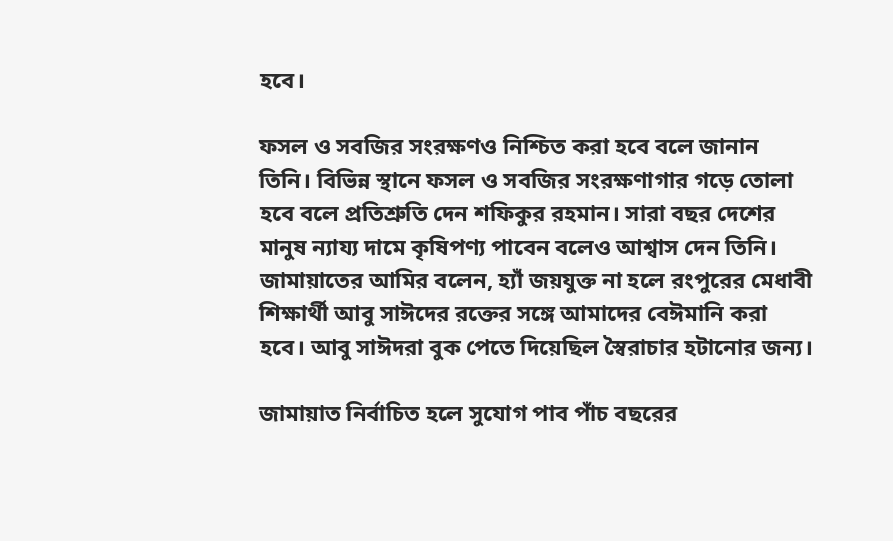হবে।

ফসল ও সবজির সংরক্ষণও নিশ্চিত করা হবে বলে জানান তিনি। বিভিন্ন স্থানে ফসল ও সবজির সংরক্ষণাগার গড়ে তোলা হবে বলে প্রতিশ্রুতি দেন শফিকুর রহমান। সারা বছর দেশের মানুষ ন্যায্য দামে কৃষিপণ্য পাবেন বলেও আশ্বাস দেন তিনি। জামায়াতের আমির বলেন, হ্যাঁ জয়যুক্ত না হলে রংপুরের মেধাবী শিক্ষার্থী আবু সাঈদের রক্তের সঙ্গে আমাদের বেঈমানি করা হবে। আবু সাঈদরা বুক পেতে দিয়েছিল স্বৈরাচার হটানোর জন্য।

জামায়াত নির্বাচিত হলে সুযোগ পাব পাঁচ বছরের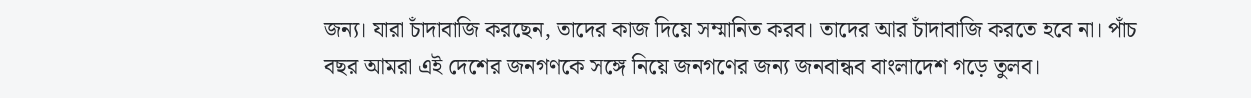জন্য। যারা চাঁদাবাজি করছেন, তাদের কাজ দিয়ে সম্মানিত করব। তাদের আর চাঁদাবাজি করতে হবে না। পাঁচ বছর আমরা এই দেশের জনগণকে সঙ্গে নিয়ে জনগণের জন্য জনবান্ধব বাংলাদেশ গড়ে তুলব।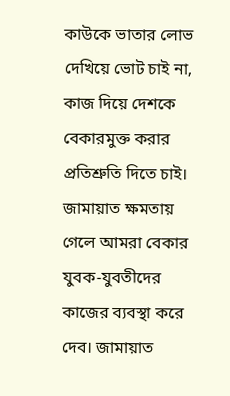কাউকে ভাতার লোভ দেখিয়ে ভোট চাই না, কাজ দিয়ে দেশকে বেকারমুক্ত করার প্রতিশ্রুতি দিতে চাই। জামায়াত ক্ষমতায় গেলে আমরা বেকার যুবক-যুবতীদের কাজের ব্যবস্থা করে দেব। জামায়াত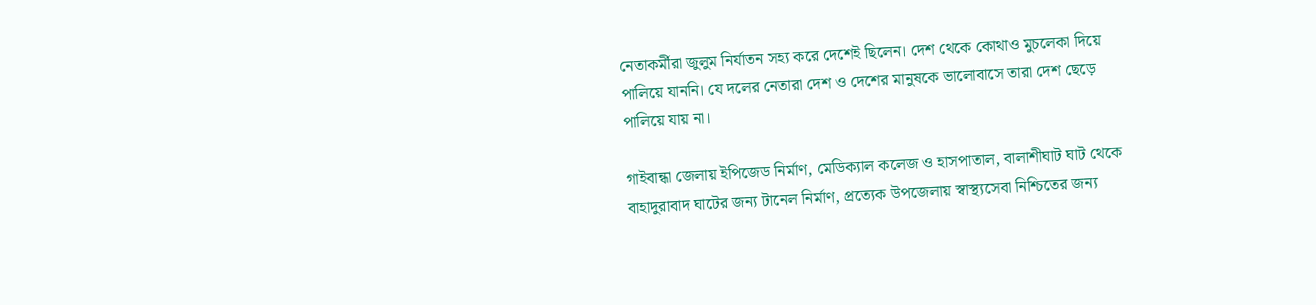নেতাকর্মীরা জুলুম নির্যাতন সহ্য করে দেশেই ছিলেন। দেশ থেকে কোথাও মুচলেকা দিয়ে পালিয়ে যাননি। যে দলের নেতারা দেশ ও দেশের মানুষকে ভালোবাসে তারা দেশ ছেড়ে পালিয়ে যায় না।

গাইবান্ধা জেলায় ইপিজেড নির্মাণ, মেডিক্যাল কলেজ ও হাসপাতাল, বালাশীঘাট ঘাট থেকে বাহাদুরাবাদ ঘাটের জন্য টানেল নির্মাণ, প্রত্যেক উপজেলায় স্বাস্থ্যসেবা নিশ্চিতের জন্য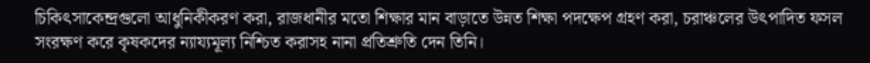চিকিৎসাকেন্দ্রগুলো আধুনিকীকরণ করা, রাজধানীর মতো শিক্ষার মান বাড়াতে উন্নত শিক্ষা পদক্ষেপ গ্রহণ করা, চরাঞ্চলের উৎপাদিত ফসল সংরক্ষণ করে কৃষকদের ন্যায্যমূল্য নিশ্চিত করাসহ নানা প্রতিশ্রুতি দেন তিনি।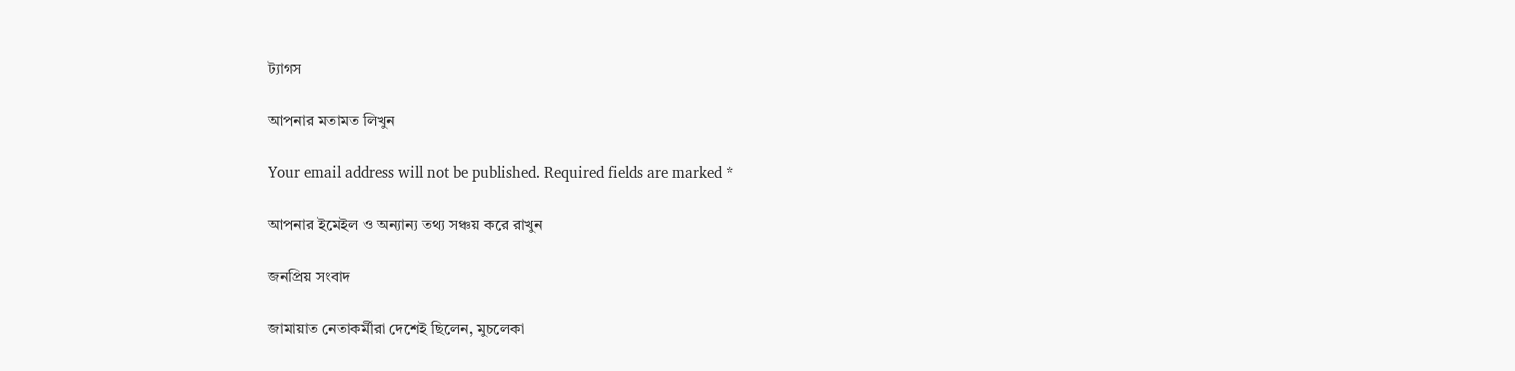ট্যাগস

আপনার মতামত লিখুন

Your email address will not be published. Required fields are marked *

আপনার ইমেইল ও অন্যান্য তথ্য সঞ্চয় করে রাখুন

জনপ্রিয় সংবাদ

জামায়াত নেতাকর্মীরা দেশেই ছিলেন, মুচলেকা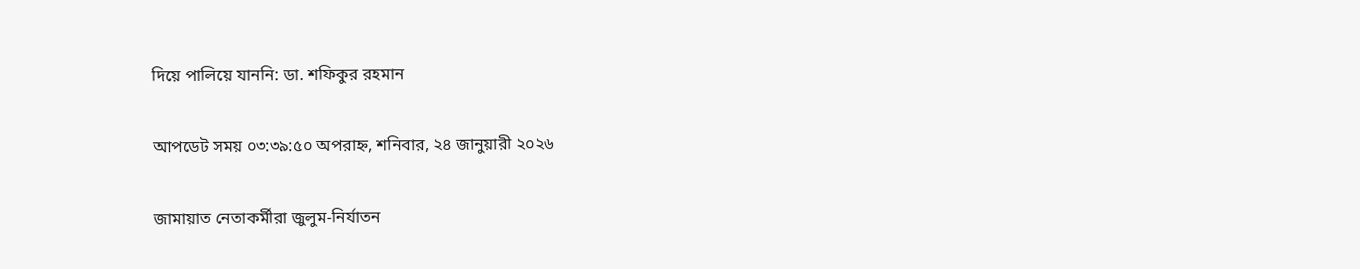দিয়ে পালিয়ে যাননি: ডা. শফিকুর রহমান

আপডেট সময় ০৩:৩৯:৫০ অপরাহ্ন, শনিবার, ২৪ জানুয়ারী ২০২৬

জামায়াত নেতাকর্মীরা জুলুম-নির্যাতন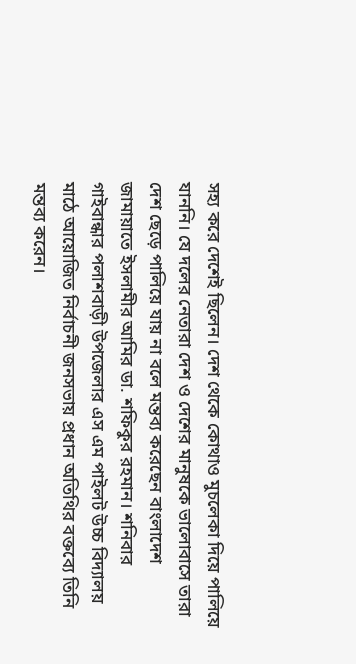সহ্য করে দেশেই ছিলেন। দেশ থেকে কোথাও মুচলেকা দিয়ে পালিয়ে যাননি। যে দলের নেতারা দেশ ও দেশের মানুষকে ভালোবাসে তারা দেশ ছেড়ে পালিয়ে যায় না বলে মন্তব্য করেছেন বাংলাদেশ জামায়াতে ইসলামীর আমির ডা. শফিকুর রহমান। শনিবার গাইবান্ধার পলাশবাড়ী উপজেলার এস এম পাইলট উচ্চ বিদ্যালয় মাঠে আয়োজিত নির্বাচনী জনসভায় প্রধান অতিথির বক্তব্যে তিনি মন্তব্য করেন।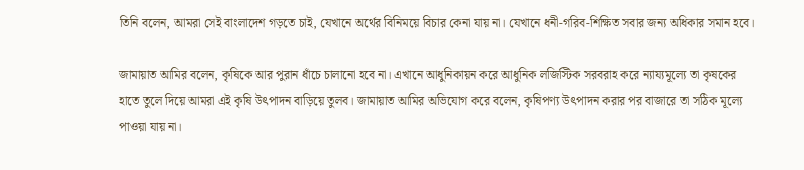তিনি বলেন, আমরা সেই বাংলাদেশ গড়তে চাই, যেখানে অর্থের বিনিময়ে বিচার কেনা যায় না। যেখানে ধনী-গরিব-শিক্ষিত সবার জন্য অধিকার সমান হবে।

জামায়াত আমির বলেন, কৃষিকে আর পুরান ধাঁচে চালানো হবে না। এখানে আধুনিকায়ন করে আধুনিক লজিস্টিক সরবরাহ করে ন্যায্যমূল্যে তা কৃষকের হাতে তুলে দিয়ে আমরা এই কৃষি উৎপাদন বাড়িয়ে তুলব। জামায়াত আমির অভিযোগ করে বলেন, কৃষিপণ্য উৎপাদন করার পর বাজারে তা সঠিক মূল্যে পাওয়া যায় না।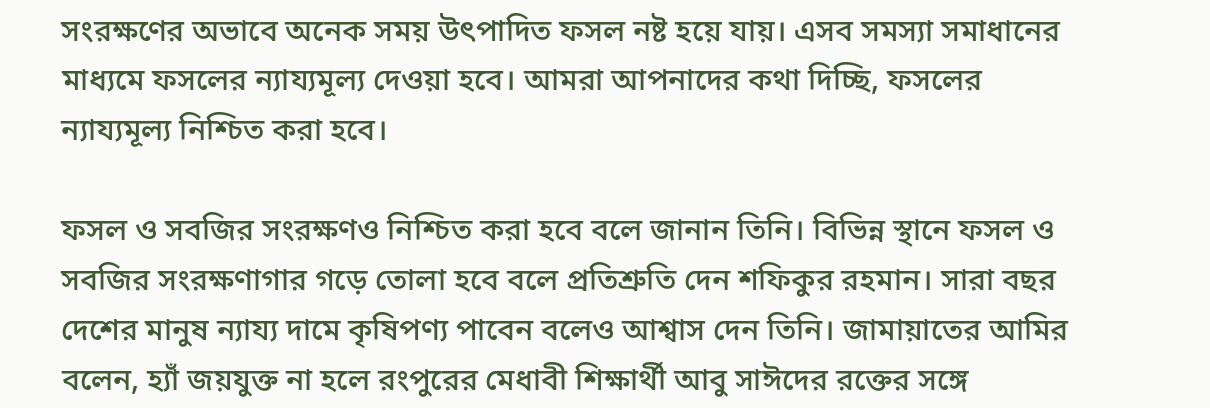সংরক্ষণের অভাবে অনেক সময় উৎপাদিত ফসল নষ্ট হয়ে যায়। এসব সমস্যা সমাধানের মাধ্যমে ফসলের ন্যায্যমূল্য দেওয়া হবে। আমরা আপনাদের কথা দিচ্ছি, ফসলের ন্যায্যমূল্য নিশ্চিত করা হবে।

ফসল ও সবজির সংরক্ষণও নিশ্চিত করা হবে বলে জানান তিনি। বিভিন্ন স্থানে ফসল ও সবজির সংরক্ষণাগার গড়ে তোলা হবে বলে প্রতিশ্রুতি দেন শফিকুর রহমান। সারা বছর দেশের মানুষ ন্যায্য দামে কৃষিপণ্য পাবেন বলেও আশ্বাস দেন তিনি। জামায়াতের আমির বলেন, হ্যাঁ জয়যুক্ত না হলে রংপুরের মেধাবী শিক্ষার্থী আবু সাঈদের রক্তের সঙ্গে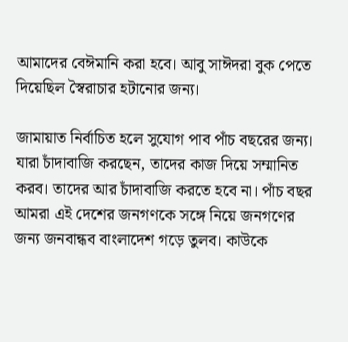আমাদের বেঈমানি করা হবে। আবু সাঈদরা বুক পেতে দিয়েছিল স্বৈরাচার হটানোর জন্য।

জামায়াত নির্বাচিত হলে সুযোগ পাব পাঁচ বছরের জন্য। যারা চাঁদাবাজি করছেন, তাদের কাজ দিয়ে সম্মানিত করব। তাদের আর চাঁদাবাজি করতে হবে না। পাঁচ বছর আমরা এই দেশের জনগণকে সঙ্গে নিয়ে জনগণের জন্য জনবান্ধব বাংলাদেশ গড়ে তুলব। কাউকে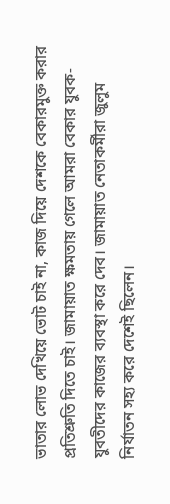ভাতার লোভ দেখিয়ে ভোট চাই না, কাজ দিয়ে দেশকে বেকারমুক্ত করার প্রতিশ্রুতি দিতে চাই। জামায়াত ক্ষমতায় গেলে আমরা বেকার যুবক-যুবতীদের কাজের ব্যবস্থা করে দেব। জামায়াত নেতাকর্মীরা জুলুম নির্যাতন সহ্য করে দেশেই ছিলেন।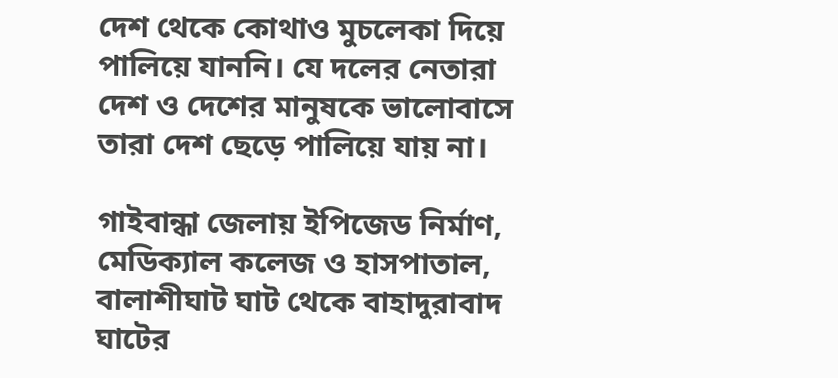দেশ থেকে কোথাও মুচলেকা দিয়ে পালিয়ে যাননি। যে দলের নেতারা দেশ ও দেশের মানুষকে ভালোবাসে তারা দেশ ছেড়ে পালিয়ে যায় না।

গাইবান্ধা জেলায় ইপিজেড নির্মাণ, মেডিক্যাল কলেজ ও হাসপাতাল, বালাশীঘাট ঘাট থেকে বাহাদুরাবাদ ঘাটের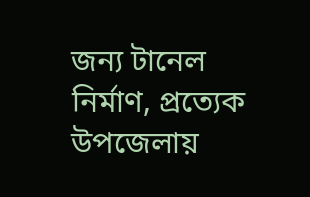জন্য টানেল নির্মাণ, প্রত্যেক উপজেলায়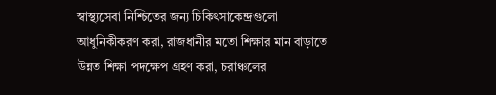স্বাস্থ্যসেবা নিশ্চিতের জন্য চিকিৎসাকেন্দ্রগুলো আধুনিকীকরণ করা, রাজধানীর মতো শিক্ষার মান বাড়াতে উন্নত শিক্ষা পদক্ষেপ গ্রহণ করা, চরাঞ্চলের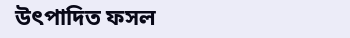উৎপাদিত ফসল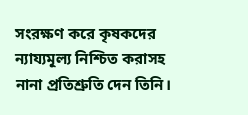সংরক্ষণ করে কৃষকদের ন্যায্যমূল্য নিশ্চিত করাসহ নানা প্রতিশ্রুতি দেন তিনি।